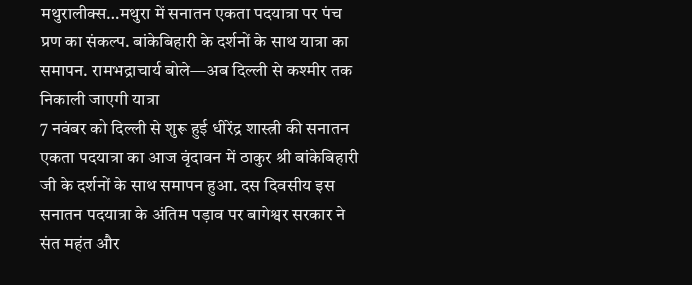मथुरालीक्स…मथुरा में सनातन एकता पदयात्रा पर पंच प्रण का संकल्प. बांकेबिहारी के दर्शनों के साथ यात्रा का समापन. रामभद्राचार्य बोले—अब दिल्ली से कश्मीर तक निकाली जाएगी यात्रा
7 नवंबर को दिल्ली से शुरू हुई धीरेंद्र शास्त्री की सनातन एकता पदयात्रा का आज वृंदावन में ठाकुर श्री बांकेबिहारी जी के दर्शनों के साथ समापन हुआ. दस दिवसीय इस सनातन पदयात्रा के अंतिम पड़ाव पर बागेश्वर सरकार ने संत महंत और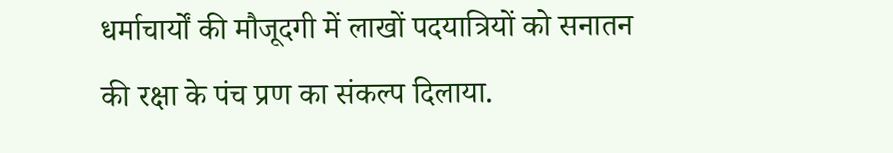धर्माचार्यों की मौजूदगी में लाखों पदयात्रियों को सनातन की रक्षा के पंच प्रण का संकल्प दिलाया.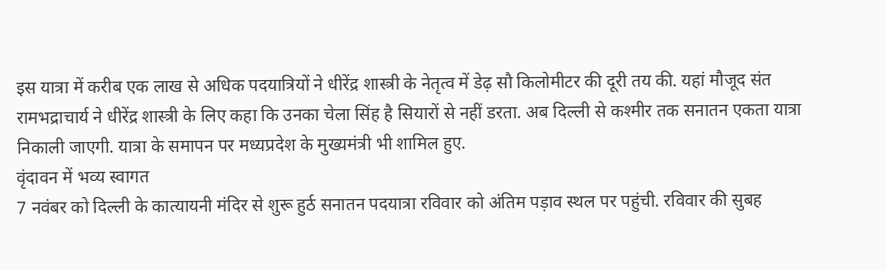इस यात्रा में करीब एक लाख से अधिक पदयात्रियों ने धीरेंद्र शास्त्री के नेतृत्व में डेढ़ सौ किलोमीटर की दूरी तय की. यहां मौजूद संत रामभद्राचार्य ने धीरेंद्र शास्त्री के लिए कहा कि उनका चेला सिंह है सियारों से नहीं डरता. अब दिल्ली से कश्मीर तक सनातन एकता यात्रा निकाली जाएगी. यात्रा के समापन पर मध्यप्रदेश के मुख्यमंत्री भी शामिल हुए.
वृंदावन में भव्य स्वागत
7 नवंबर को दिल्ली के कात्यायनी मंदिर से शुरू हुर्ठ सनातन पदयात्रा रविवार को अंतिम पड़ाव स्थल पर पहुंची. रविवार की सुबह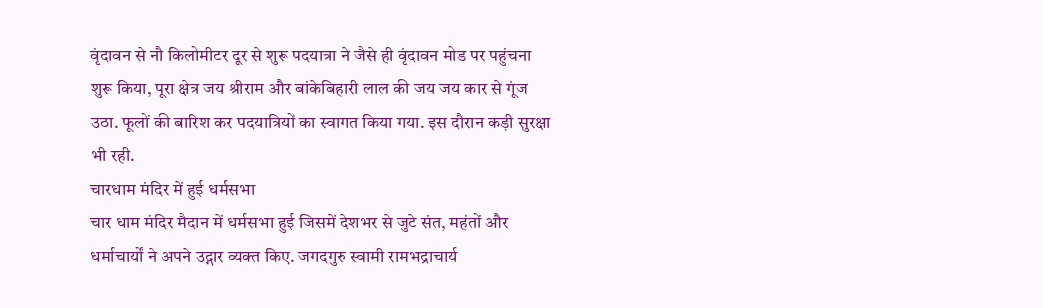वृंदावन से नौ किलोमीटर दूर से शुरू पदयात्रा ने जैसे ही वृंदावन मोड पर पहुंचना शुरू किया, पूरा क्षेत्र जय श्रीराम और बांकेबिहारी लाल की जय जय कार से गूंज उठा. फूलों की बारिश कर पदयात्रियों का स्वागत किया गया. इस दौरान कड़ी सुरक्षा भी रही.
चारधाम मंदिर में हुई धर्मसभा
चार धाम मंदिर मैदान में धर्मसभा हुई जिसमें देशभर से जुटे संत, महंतों और धर्माचार्यों ने अपने उद्गार व्यक्त किए. जगदगुरु स्वामी रामभद्राचार्य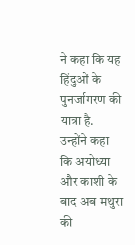ने कहा कि यह हिंदुओं के पुनर्जागरण की यात्रा है. उन्होंने कहा कि अयोध्या और काशी के बाद अब मथुरा की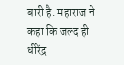बारी है. महाराज ने कहा कि जल्द ही धीरेंद्र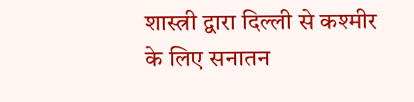शास्त्री द्वारा दिल्ली से कश्मीर के लिए सनातन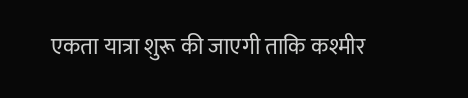एकता यात्रा शुरू की जाएगी ताकि कश्मीर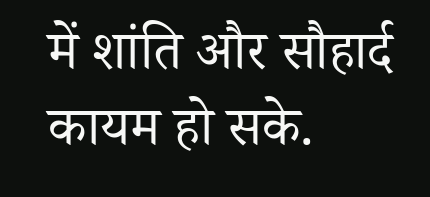में शांति और सौहार्द कायम हो सके.